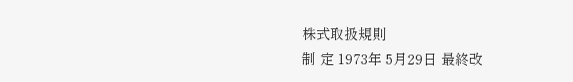株式取扱規則
制 定 1973年 5月29日 最終改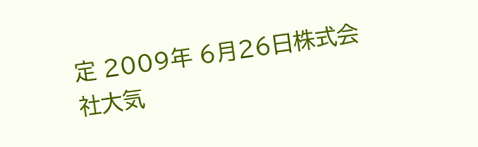定 2009年 6月26日株式会社大気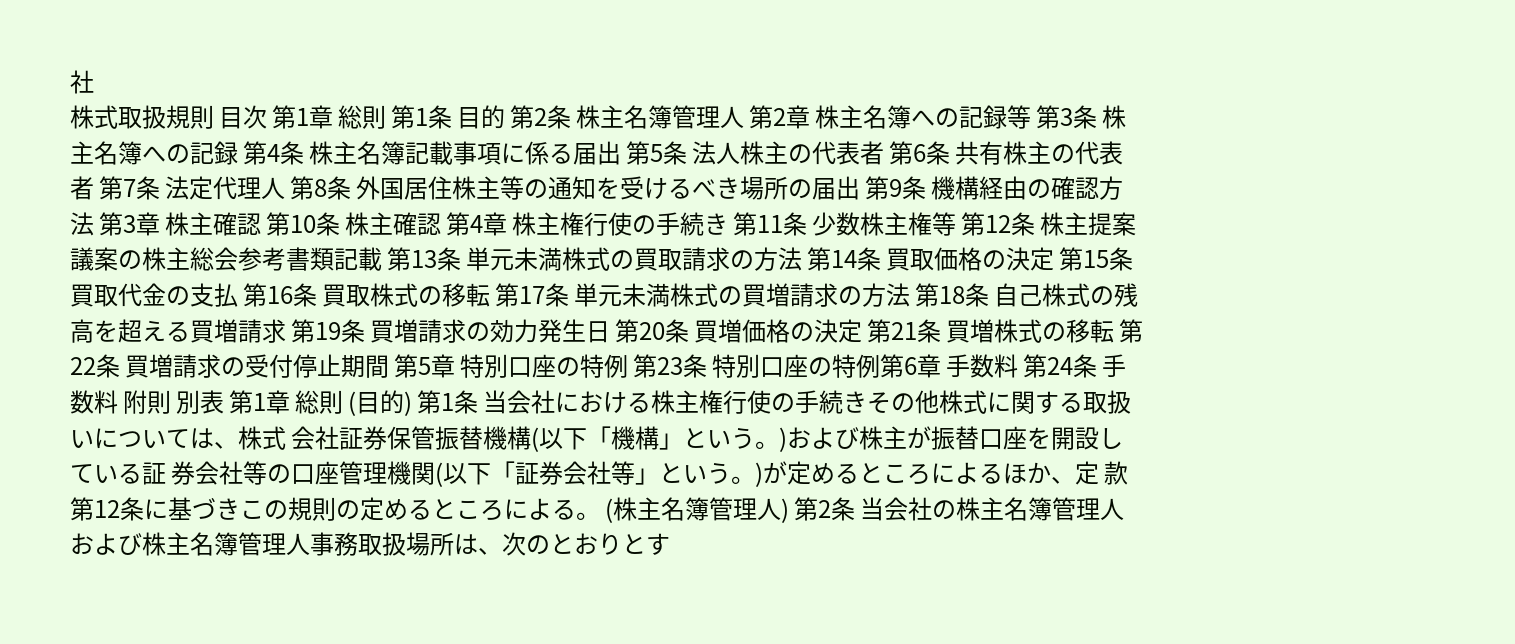社
株式取扱規則 目次 第1章 総則 第1条 目的 第2条 株主名簿管理人 第2章 株主名簿への記録等 第3条 株主名簿への記録 第4条 株主名簿記載事項に係る届出 第5条 法人株主の代表者 第6条 共有株主の代表者 第7条 法定代理人 第8条 外国居住株主等の通知を受けるべき場所の届出 第9条 機構経由の確認方法 第3章 株主確認 第10条 株主確認 第4章 株主権行使の手続き 第11条 少数株主権等 第12条 株主提案議案の株主総会参考書類記載 第13条 単元未満株式の買取請求の方法 第14条 買取価格の決定 第15条 買取代金の支払 第16条 買取株式の移転 第17条 単元未満株式の買増請求の方法 第18条 自己株式の残高を超える買増請求 第19条 買増請求の効力発生日 第20条 買増価格の決定 第21条 買増株式の移転 第22条 買増請求の受付停止期間 第5章 特別口座の特例 第23条 特別口座の特例第6章 手数料 第24条 手数料 附則 別表 第1章 総則 (目的) 第1条 当会社における株主権行使の手続きその他株式に関する取扱いについては、株式 会社証券保管振替機構(以下「機構」という。)および株主が振替口座を開設している証 券会社等の口座管理機関(以下「証券会社等」という。)が定めるところによるほか、定 款第12条に基づきこの規則の定めるところによる。 (株主名簿管理人) 第2条 当会社の株主名簿管理人および株主名簿管理人事務取扱場所は、次のとおりとす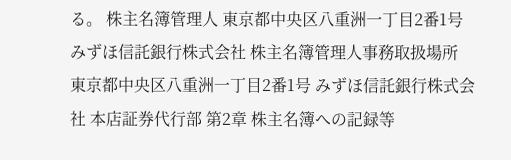る。 株主名簿管理人 東京都中央区八重洲一丁目2番1号 みずほ信託銀行株式会社 株主名簿管理人事務取扱場所 東京都中央区八重洲一丁目2番1号 みずほ信託銀行株式会社 本店証券代行部 第2章 株主名簿への記録等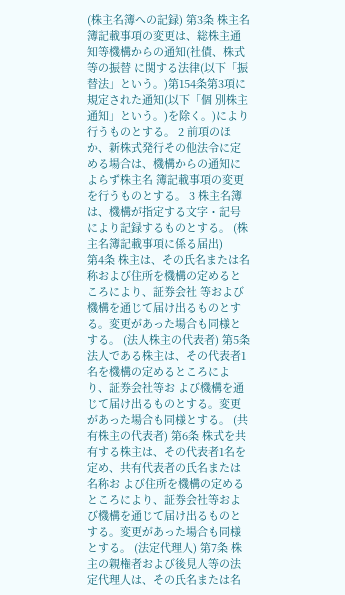(株主名簿への記録) 第3条 株主名簿記載事項の変更は、総株主通知等機構からの通知(社債、株式等の振替 に関する法律(以下「振替法」という。)第154条第3項に規定された通知(以下「個 別株主通知」という。)を除く。)により行うものとする。 2 前項のほか、新株式発行その他法令に定める場合は、機構からの通知によらず株主名 簿記載事項の変更を行うものとする。 3 株主名簿は、機構が指定する文字・記号により記録するものとする。 (株主名簿記載事項に係る届出)
第4条 株主は、その氏名または名称および住所を機構の定めるところにより、証券会社 等および機構を通じて届け出るものとする。変更があった場合も同様とする。 (法人株主の代表者) 第5条 法人である株主は、その代表者1名を機構の定めるところにより、証券会社等お よび機構を通じて届け出るものとする。変更があった場合も同様とする。 (共有株主の代表者) 第6条 株式を共有する株主は、その代表者1名を定め、共有代表者の氏名または名称お よび住所を機構の定めるところにより、証券会社等および機構を通じて届け出るものと する。変更があった場合も同様とする。 (法定代理人) 第7条 株主の親権者および後見人等の法定代理人は、その氏名または名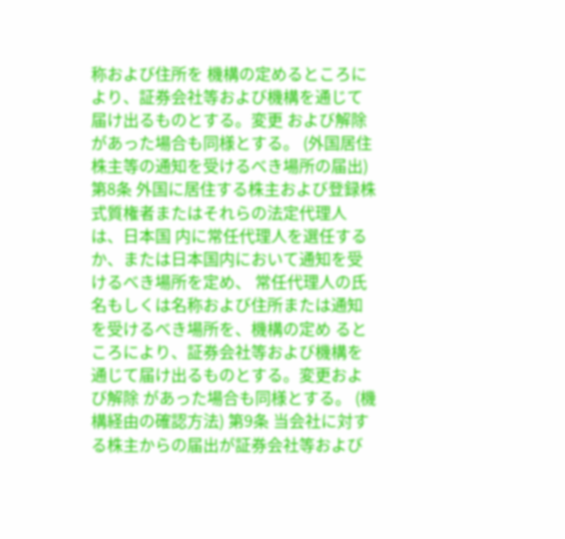称および住所を 機構の定めるところにより、証券会社等および機構を通じて届け出るものとする。変更 および解除があった場合も同様とする。 (外国居住株主等の通知を受けるべき場所の届出) 第8条 外国に居住する株主および登録株式質権者またはそれらの法定代理人は、日本国 内に常任代理人を選任するか、または日本国内において通知を受けるべき場所を定め、 常任代理人の氏名もしくは名称および住所または通知を受けるべき場所を、機構の定め るところにより、証券会社等および機構を通じて届け出るものとする。変更および解除 があった場合も同様とする。 (機構経由の確認方法) 第9条 当会社に対する株主からの届出が証券会社等および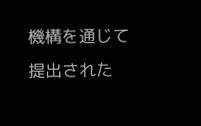機構を通じて提出された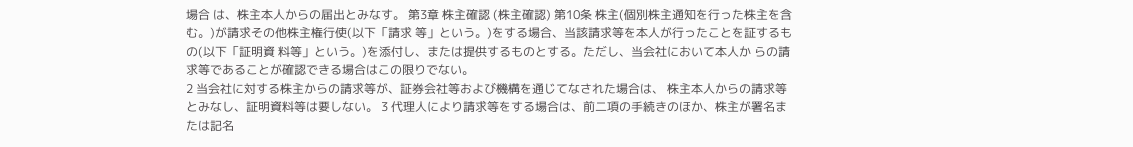場合 は、株主本人からの届出とみなす。 第3章 株主確認 (株主確認) 第10条 株主(個別株主通知を行った株主を含む。)が請求その他株主権行使(以下「請求 等」という。)をする場合、当該請求等を本人が行ったことを証するもの(以下「証明資 料等」という。)を添付し、または提供するものとする。ただし、当会社において本人か らの請求等であることが確認できる場合はこの限りでない。
2 当会社に対する株主からの請求等が、証券会社等および機構を通じてなされた場合は、 株主本人からの請求等とみなし、証明資料等は要しない。 3 代理人により請求等をする場合は、前二項の手続きのほか、株主が署名または記名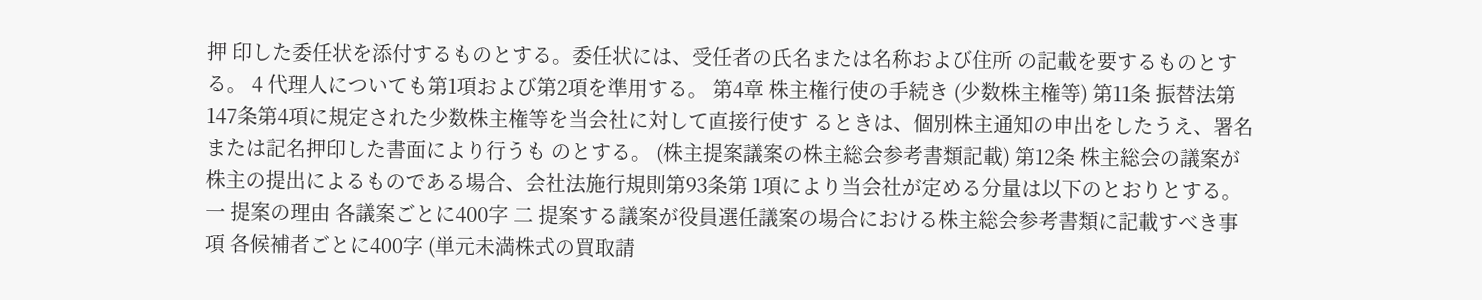押 印した委任状を添付するものとする。委任状には、受任者の氏名または名称および住所 の記載を要するものとする。 4 代理人についても第1項および第2項を準用する。 第4章 株主権行使の手続き (少数株主権等) 第11条 振替法第147条第4項に規定された少数株主権等を当会社に対して直接行使す るときは、個別株主通知の申出をしたうえ、署名または記名押印した書面により行うも のとする。 (株主提案議案の株主総会参考書類記載) 第12条 株主総会の議案が株主の提出によるものである場合、会社法施行規則第93条第 1項により当会社が定める分量は以下のとおりとする。 一 提案の理由 各議案ごとに400字 二 提案する議案が役員選任議案の場合における株主総会参考書類に記載すべき事項 各候補者ごとに400字 (単元未満株式の買取請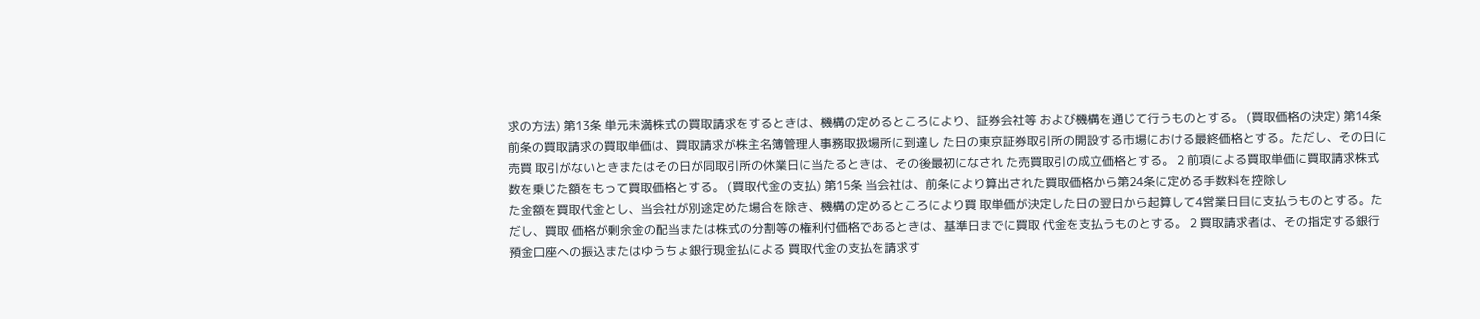求の方法) 第13条 単元未満株式の買取請求をするときは、機構の定めるところにより、証券会社等 および機構を通じて行うものとする。 (買取価格の決定) 第14条 前条の買取請求の買取単価は、買取請求が株主名簿管理人事務取扱場所に到達し た日の東京証券取引所の開設する市場における最終価格とする。ただし、その日に売買 取引がないときまたはその日が同取引所の休業日に当たるときは、その後最初になされ た売買取引の成立価格とする。 2 前項による買取単価に買取請求株式数を乗じた額をもって買取価格とする。 (買取代金の支払) 第15条 当会社は、前条により算出された買取価格から第24条に定める手数料を控除し
た金額を買取代金とし、当会社が別途定めた場合を除き、機構の定めるところにより買 取単価が決定した日の翌日から起算して4営業日目に支払うものとする。ただし、買取 価格が剰余金の配当または株式の分割等の権利付価格であるときは、基準日までに買取 代金を支払うものとする。 2 買取請求者は、その指定する銀行預金口座への振込またはゆうちょ銀行現金払による 買取代金の支払を請求す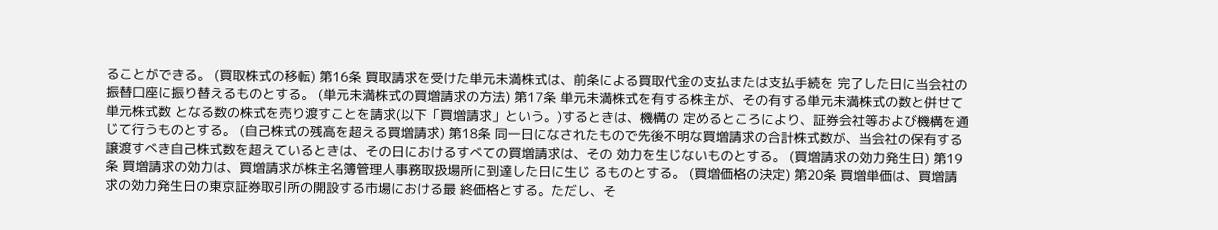ることができる。 (買取株式の移転) 第16条 買取請求を受けた単元未満株式は、前条による買取代金の支払または支払手続を 完了した日に当会社の振替口座に振り替えるものとする。 (単元未満株式の買増請求の方法) 第17条 単元未満株式を有する株主が、その有する単元未満株式の数と併せて単元株式数 となる数の株式を売り渡すことを請求(以下「買増請求」という。)するときは、機構の 定めるところにより、証券会社等および機構を通じて行うものとする。 (自己株式の残高を超える買増請求) 第18条 同一日になされたもので先後不明な買増請求の合計株式数が、当会社の保有する 譲渡すべき自己株式数を超えているときは、その日におけるすべての買増請求は、その 効力を生じないものとする。 (買増請求の効力発生日) 第19条 買増請求の効力は、買増請求が株主名簿管理人事務取扱場所に到達した日に生じ るものとする。 (買増価格の決定) 第20条 買増単価は、買増請求の効力発生日の東京証券取引所の開設する市場における最 終価格とする。ただし、そ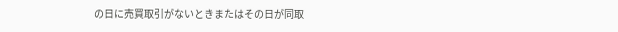の日に売買取引がないときまたはその日が同取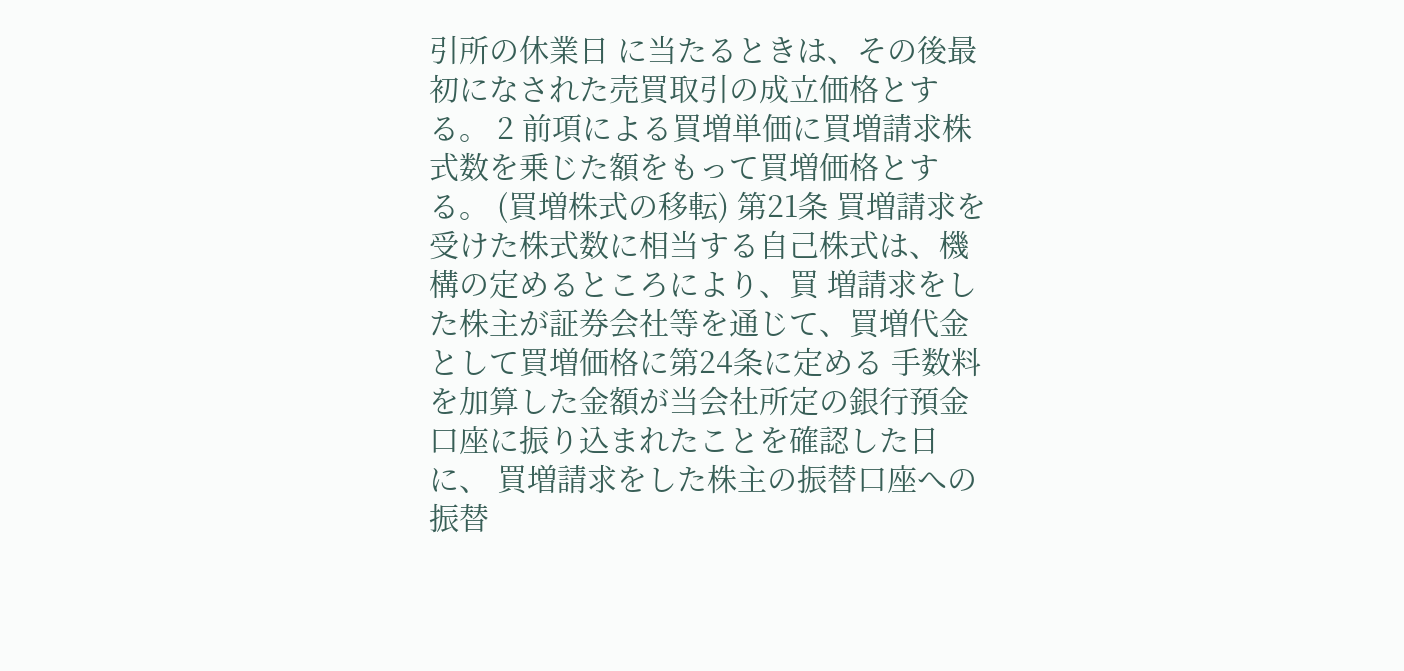引所の休業日 に当たるときは、その後最初になされた売買取引の成立価格とする。 2 前項による買増単価に買増請求株式数を乗じた額をもって買増価格とする。 (買増株式の移転) 第21条 買増請求を受けた株式数に相当する自己株式は、機構の定めるところにより、買 増請求をした株主が証券会社等を通じて、買増代金として買増価格に第24条に定める 手数料を加算した金額が当会社所定の銀行預金口座に振り込まれたことを確認した日に、 買増請求をした株主の振替口座への振替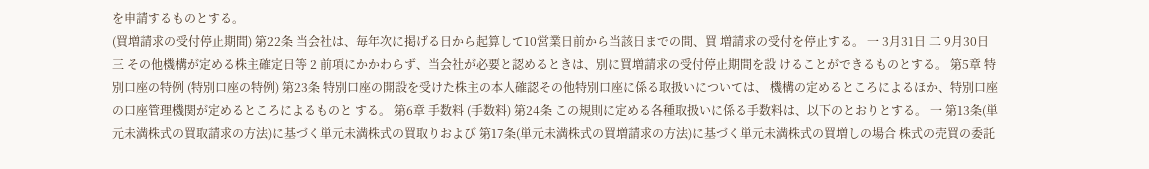を申請するものとする。
(買増請求の受付停止期間) 第22条 当会社は、毎年次に掲げる日から起算して10営業日前から当該日までの間、買 増請求の受付を停止する。 一 3月31日 二 9月30日 三 その他機構が定める株主確定日等 2 前項にかかわらず、当会社が必要と認めるときは、別に買増請求の受付停止期間を設 けることができるものとする。 第5章 特別口座の特例 (特別口座の特例) 第23条 特別口座の開設を受けた株主の本人確認その他特別口座に係る取扱いについては、 機構の定めるところによるほか、特別口座の口座管理機関が定めるところによるものと する。 第6章 手数料 (手数料) 第24条 この規則に定める各種取扱いに係る手数料は、以下のとおりとする。 一 第13条(単元未満株式の買取請求の方法)に基づく単元未満株式の買取りおよび 第17条(単元未満株式の買増請求の方法)に基づく単元未満株式の買増しの場合 株式の売買の委託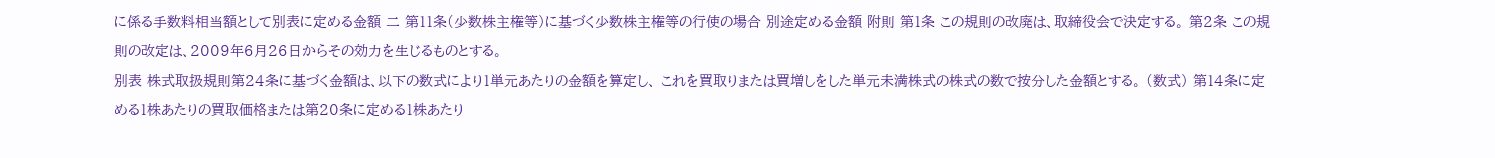に係る手数料相当額として別表に定める金額 二 第11条(少数株主権等)に基づく少数株主権等の行使の場合 別途定める金額 附則 第1条 この規則の改廃は、取締役会で決定する。 第2条 この規則の改定は、2009年6月26日からその効力を生じるものとする。
別表 株式取扱規則第24条に基づく金額は、以下の数式により1単元あたりの金額を算定し、 これを買取りまたは買増しをした単元未満株式の株式の数で按分した金額とする。 (数式) 第14条に定める1株あたりの買取価格または第20条に定める1株あたり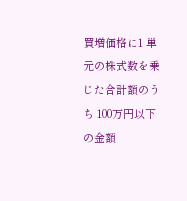買増価格に1 単元の株式数を乗じた合計額のうち 100万円以下の金額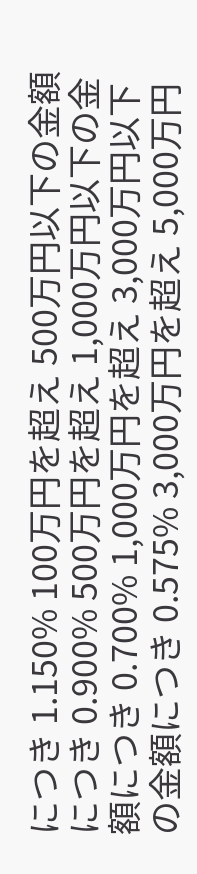につき 1.150% 100万円を超え 500万円以下の金額につき 0.900% 500万円を超え 1,000万円以下の金額につき 0.700% 1,000万円を超え 3,000万円以下の金額につき 0.575% 3,000万円を超え 5,000万円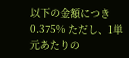以下の金額につき 0.375% ただし、1単元あたりの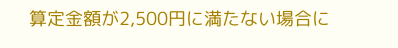算定金額が2,500円に満たない場合に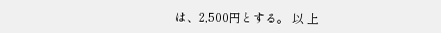は、2,500円とする。 以 上